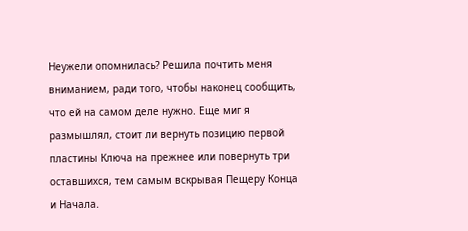Неужели опомнилась? Решила почтить меня вниманием, ради того, чтобы наконец сообщить, что ей на самом деле нужно. Еще миг я размышлял, стоит ли вернуть позицию первой пластины Ключа на прежнее или повернуть три оставшихся, тем самым вскрывая Пещеру Конца и Начала.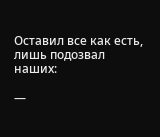Оставил все как есть, лишь подозвал наших:

—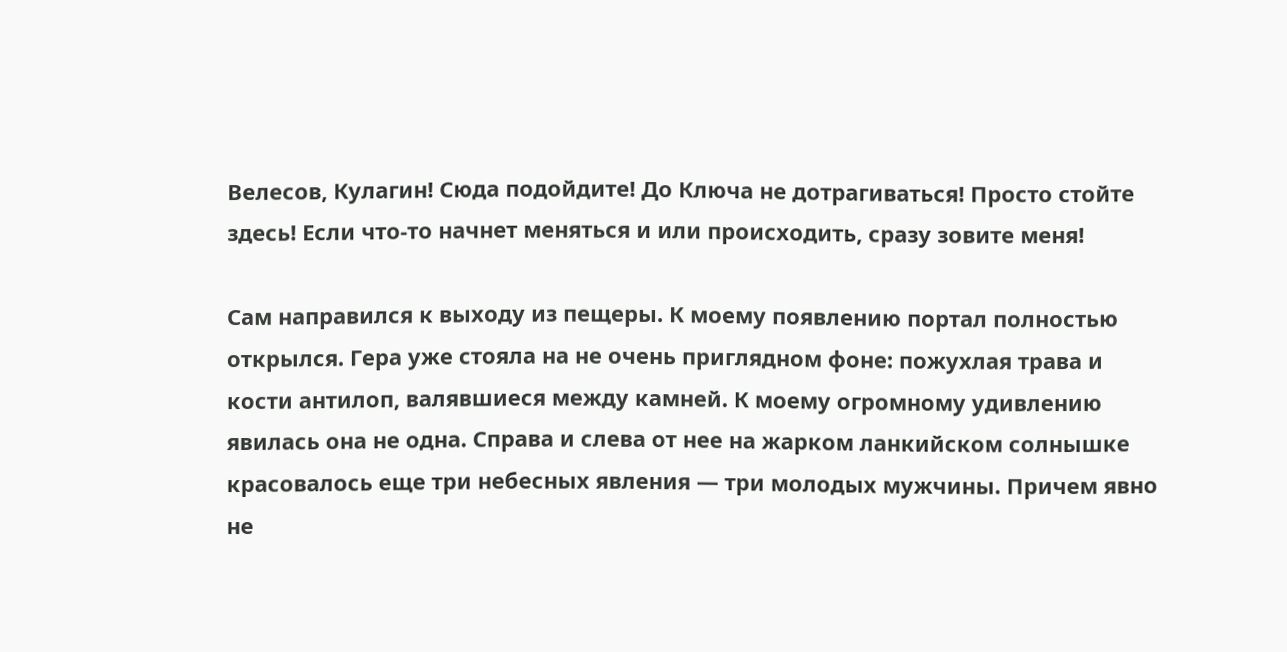Велесов, Кулагин! Сюда подойдите! До Ключа не дотрагиваться! Просто стойте здесь! Если что-то начнет меняться и или происходить, сразу зовите меня!

Сам направился к выходу из пещеры. К моему появлению портал полностью открылся. Гера уже стояла на не очень приглядном фоне: пожухлая трава и кости антилоп, валявшиеся между камней. К моему огромному удивлению явилась она не одна. Справа и слева от нее на жарком ланкийском солнышке красовалось еще три небесных явления — три молодых мужчины. Причем явно не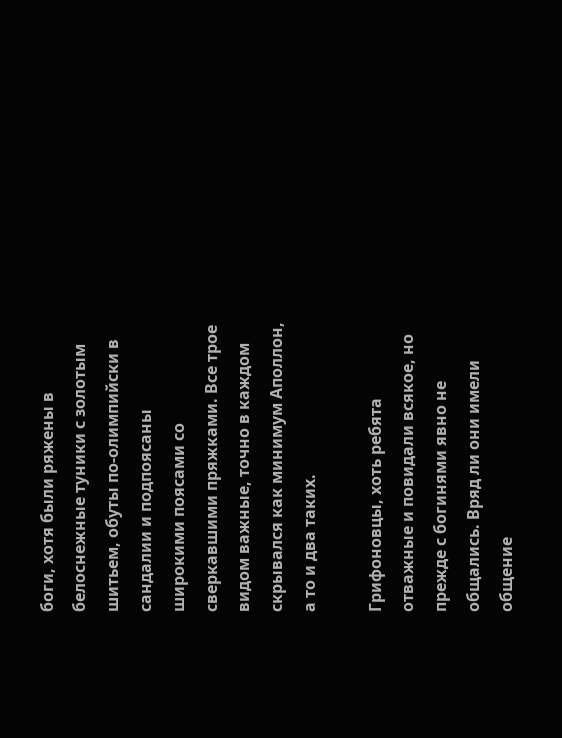боги, хотя были ряжены в белоснежные туники с золотым шитьем, обуты по-олимпийски в сандалии и подпоясаны широкими поясами со сверкавшими пряжками. Все трое видом важные, точно в каждом скрывался как минимум Аполлон, а то и два таких.

Грифоновцы, хоть ребята отважные и повидали всякое, но прежде с богинями явно не общались. Вряд ли они имели общение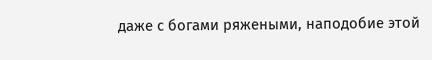даже с богами ряжеными, наподобие этой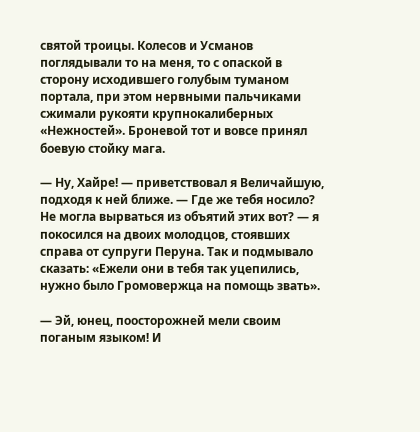святой троицы. Колесов и Усманов поглядывали то на меня, то с опаской в сторону исходившего голубым туманом портала, при этом нервными пальчиками сжимали рукояти крупнокалиберных «Нежностей». Броневой тот и вовсе принял боевую стойку мага.

— Ну, Хайре! — приветствовал я Величайшую, подходя к ней ближе. — Где же тебя носило? Не могла вырваться из объятий этих вот? — я покосился на двоих молодцов, стоявших справа от супруги Перуна. Так и подмывало сказать: «Ежели они в тебя так уцепились, нужно было Громовержца на помощь звать».

— Эй, юнец, поосторожней мели своим поганым языком! И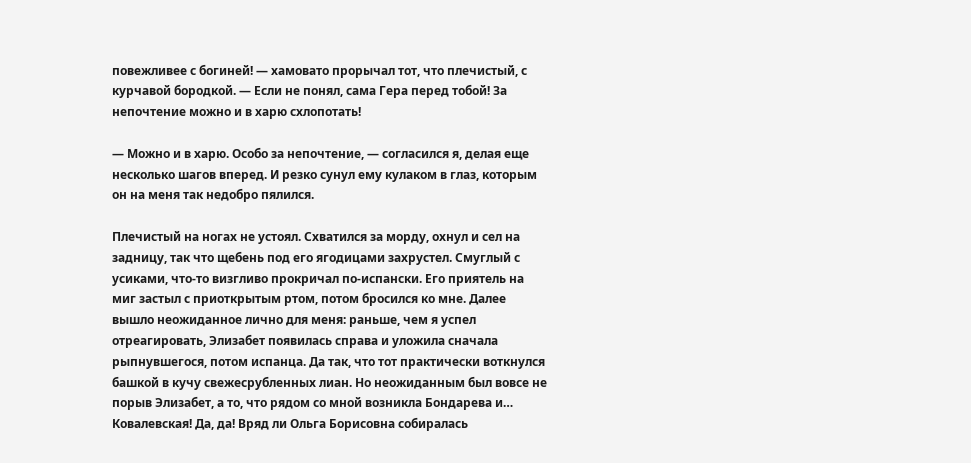повежливее с богиней! — хамовато прорычал тот, что плечистый, с курчавой бородкой. — Если не понял, сама Гера перед тобой! За непочтение можно и в харю схлопотать!

— Можно и в харю. Особо за непочтение, — согласился я, делая еще несколько шагов вперед. И резко сунул ему кулаком в глаз, которым он на меня так недобро пялился.

Плечистый на ногах не устоял. Схватился за морду, охнул и сел на задницу, так что щебень под его ягодицами захрустел. Смуглый с усиками, что-то визгливо прокричал по-испански. Его приятель на миг застыл с приоткрытым ртом, потом бросился ко мне. Далее вышло неожиданное лично для меня: раньше, чем я успел отреагировать, Элизабет появилась справа и уложила сначала рыпнувшегося, потом испанца. Да так, что тот практически воткнулся башкой в кучу свежесрубленных лиан. Но неожиданным был вовсе не порыв Элизабет, а то, что рядом со мной возникла Бондарева и… Ковалевская! Да, да! Вряд ли Ольга Борисовна собиралась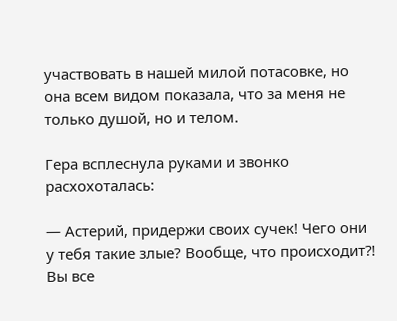участвовать в нашей милой потасовке, но она всем видом показала, что за меня не только душой, но и телом.

Гера всплеснула руками и звонко расхохоталась:

— Астерий, придержи своих сучек! Чего они у тебя такие злые? Вообще, что происходит⁈ Вы все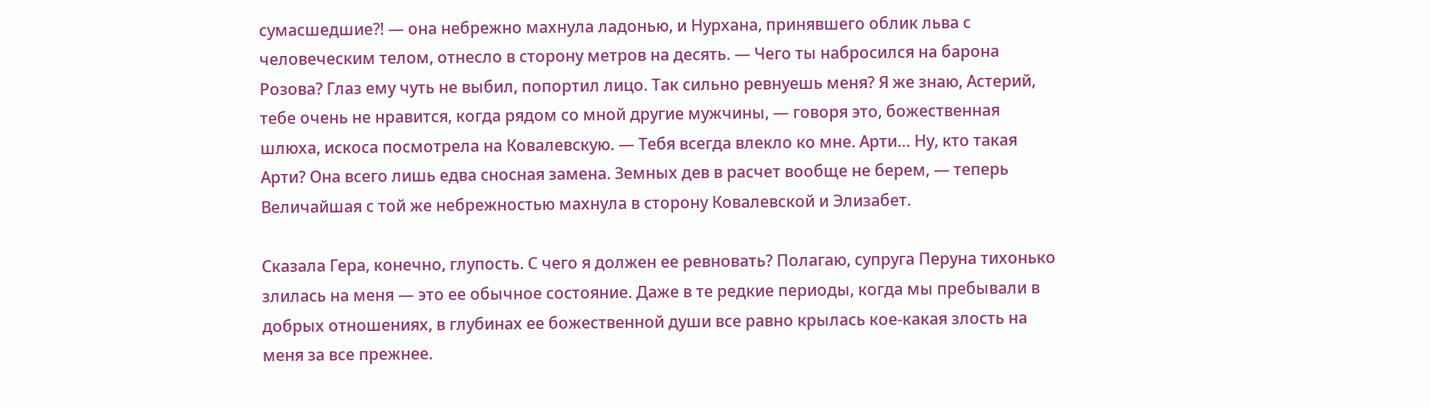сумасшедшие⁈ — она небрежно махнула ладонью, и Нурхана, принявшего облик льва с человеческим телом, отнесло в сторону метров на десять. — Чего ты набросился на барона Розова? Глаз ему чуть не выбил, попортил лицо. Так сильно ревнуешь меня? Я же знаю, Астерий, тебе очень не нравится, когда рядом со мной другие мужчины, — говоря это, божественная шлюха, искоса посмотрела на Ковалевскую. — Тебя всегда влекло ко мне. Арти… Ну, кто такая Арти? Она всего лишь едва сносная замена. Земных дев в расчет вообще не берем, — теперь Величайшая с той же небрежностью махнула в сторону Ковалевской и Элизабет.

Сказала Гера, конечно, глупость. С чего я должен ее ревновать? Полагаю, супруга Перуна тихонько злилась на меня — это ее обычное состояние. Даже в те редкие периоды, когда мы пребывали в добрых отношениях, в глубинах ее божественной души все равно крылась кое-какая злость на меня за все прежнее.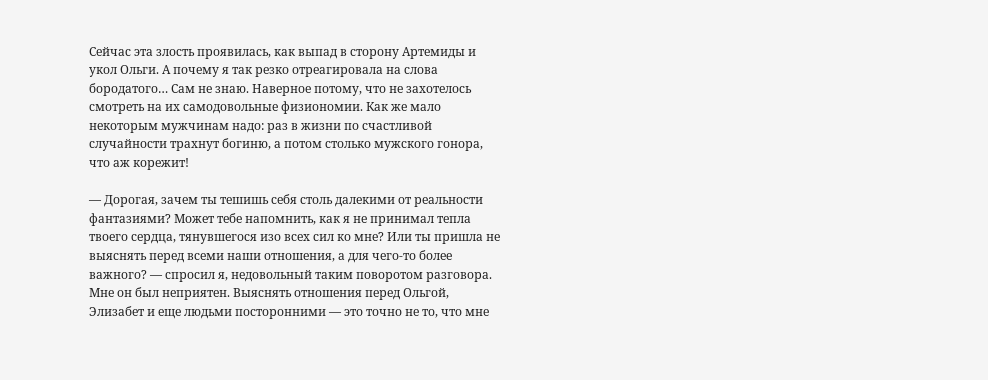Сейчас эта злость проявилась, как выпад в сторону Артемиды и укол Ольги. А почему я так резко отреагировала на слова бородатого… Сам не знаю. Наверное потому, что не захотелось смотреть на их самодовольные физиономии. Как же мало некоторым мужчинам надо: раз в жизни по счастливой случайности трахнут богиню, а потом столько мужского гонора, что аж корежит!

— Дорогая, зачем ты тешишь себя столь далекими от реальности фантазиями? Может тебе напомнить, как я не принимал тепла твоего сердца, тянувшегося изо всех сил ко мне? Или ты пришла не выяснять перед всеми наши отношения, а для чего-то более важного? — спросил я, недовольный таким поворотом разговора. Мне он был неприятен. Выяснять отношения перед Ольгой, Элизабет и еще людьми посторонними — это точно не то, что мне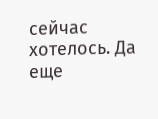сейчас хотелось. Да еще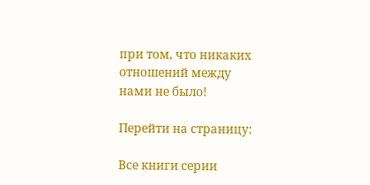при том, что никаких отношений между нами не было!

Перейти на страницу:

Все книги серии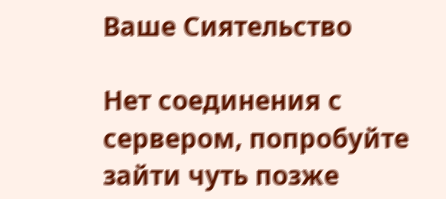Ваше Сиятельство

Нет соединения с сервером, попробуйте зайти чуть позже